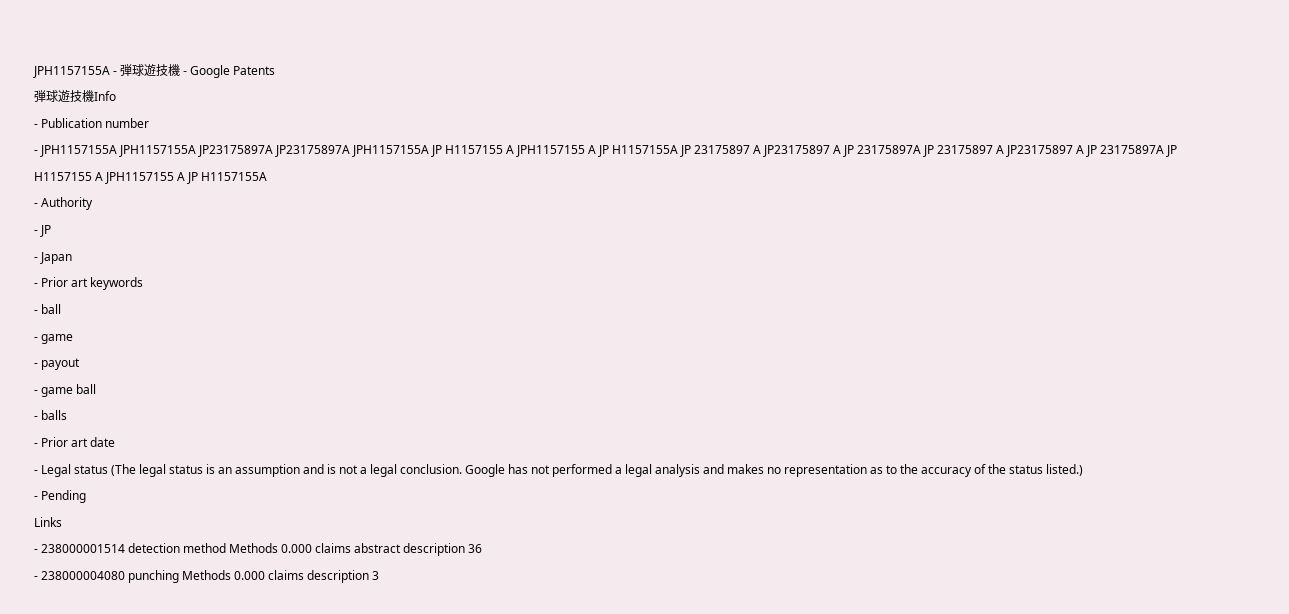JPH1157155A - 弾球遊技機 - Google Patents
弾球遊技機Info
- Publication number
- JPH1157155A JPH1157155A JP23175897A JP23175897A JPH1157155A JP H1157155 A JPH1157155 A JP H1157155A JP 23175897 A JP23175897 A JP 23175897A JP 23175897 A JP23175897 A JP 23175897A JP H1157155 A JPH1157155 A JP H1157155A
- Authority
- JP
- Japan
- Prior art keywords
- ball
- game
- payout
- game ball
- balls
- Prior art date
- Legal status (The legal status is an assumption and is not a legal conclusion. Google has not performed a legal analysis and makes no representation as to the accuracy of the status listed.)
- Pending
Links
- 238000001514 detection method Methods 0.000 claims abstract description 36
- 238000004080 punching Methods 0.000 claims description 3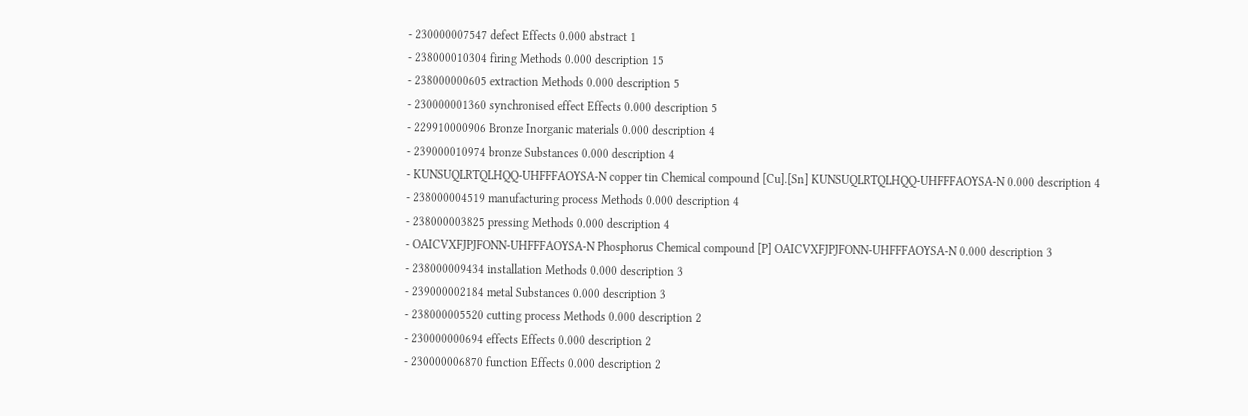- 230000007547 defect Effects 0.000 abstract 1
- 238000010304 firing Methods 0.000 description 15
- 238000000605 extraction Methods 0.000 description 5
- 230000001360 synchronised effect Effects 0.000 description 5
- 229910000906 Bronze Inorganic materials 0.000 description 4
- 239000010974 bronze Substances 0.000 description 4
- KUNSUQLRTQLHQQ-UHFFFAOYSA-N copper tin Chemical compound [Cu].[Sn] KUNSUQLRTQLHQQ-UHFFFAOYSA-N 0.000 description 4
- 238000004519 manufacturing process Methods 0.000 description 4
- 238000003825 pressing Methods 0.000 description 4
- OAICVXFJPJFONN-UHFFFAOYSA-N Phosphorus Chemical compound [P] OAICVXFJPJFONN-UHFFFAOYSA-N 0.000 description 3
- 238000009434 installation Methods 0.000 description 3
- 239000002184 metal Substances 0.000 description 3
- 238000005520 cutting process Methods 0.000 description 2
- 230000000694 effects Effects 0.000 description 2
- 230000006870 function Effects 0.000 description 2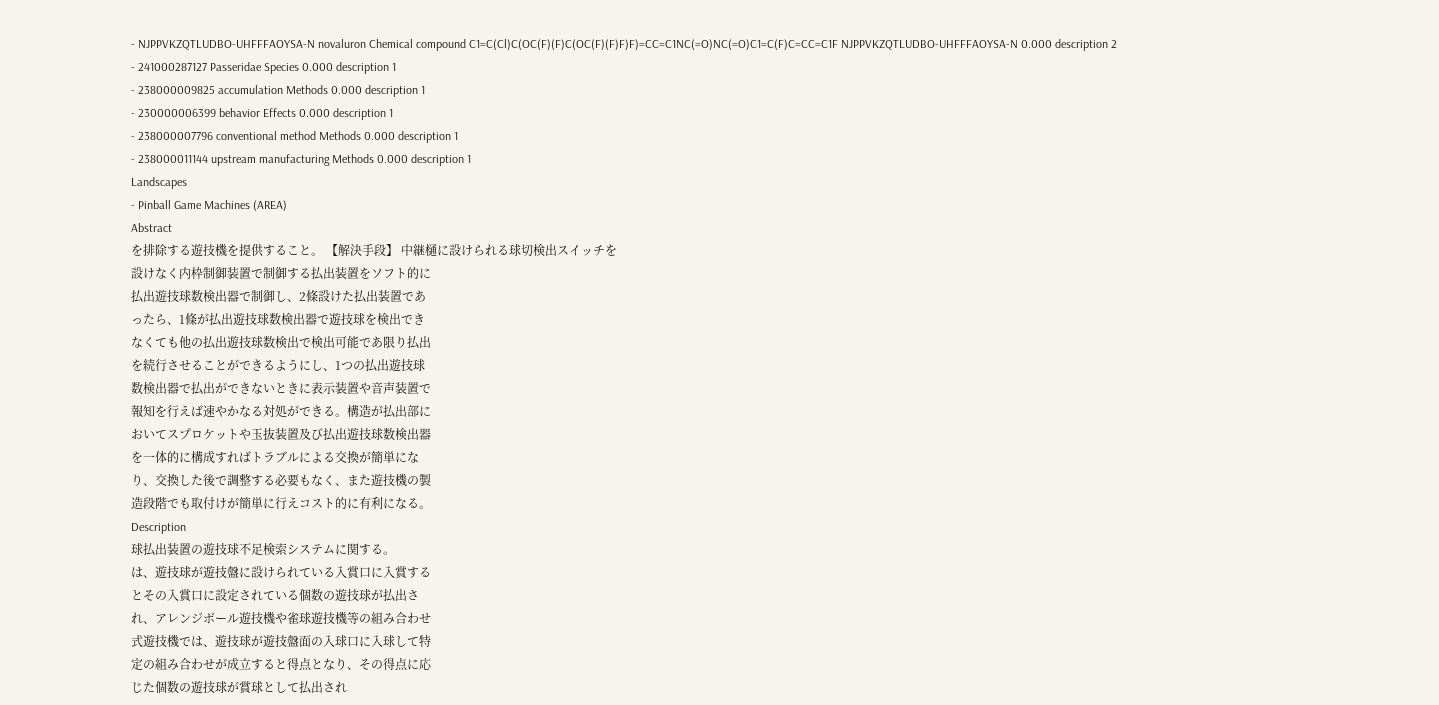- NJPPVKZQTLUDBO-UHFFFAOYSA-N novaluron Chemical compound C1=C(Cl)C(OC(F)(F)C(OC(F)(F)F)F)=CC=C1NC(=O)NC(=O)C1=C(F)C=CC=C1F NJPPVKZQTLUDBO-UHFFFAOYSA-N 0.000 description 2
- 241000287127 Passeridae Species 0.000 description 1
- 238000009825 accumulation Methods 0.000 description 1
- 230000006399 behavior Effects 0.000 description 1
- 238000007796 conventional method Methods 0.000 description 1
- 238000011144 upstream manufacturing Methods 0.000 description 1
Landscapes
- Pinball Game Machines (AREA)
Abstract
を排除する遊技機を提供すること。 【解決手段】 中継樋に設けられる球切検出スイッチを
設けなく内枠制御装置で制御する払出装置をソフト的に
払出遊技球数検出器で制御し、2條設けた払出装置であ
ったら、1條が払出遊技球数検出器で遊技球を検出でき
なくても他の払出遊技球数検出で検出可能であ限り払出
を続行させることができるようにし、1つの払出遊技球
数検出器で払出ができないときに表示装置や音声装置で
報知を行えば速やかなる対処ができる。構造が払出部に
おいてスプロケットや玉抜装置及び払出遊技球数検出器
を一体的に構成すればトラブルによる交換が簡単にな
り、交換した後で調整する必要もなく、また遊技機の製
造段階でも取付けが簡単に行えコスト的に有利になる。
Description
球払出装置の遊技球不足検索システムに関する。
は、遊技球が遊技盤に設けられている入賞口に入賞する
とその入賞口に設定されている個数の遊技球が払出さ
れ、アレンジボール遊技機や雀球遊技機等の組み合わせ
式遊技機では、遊技球が遊技盤面の入球口に入球して特
定の組み合わせが成立すると得点となり、その得点に応
じた個数の遊技球が賞球として払出され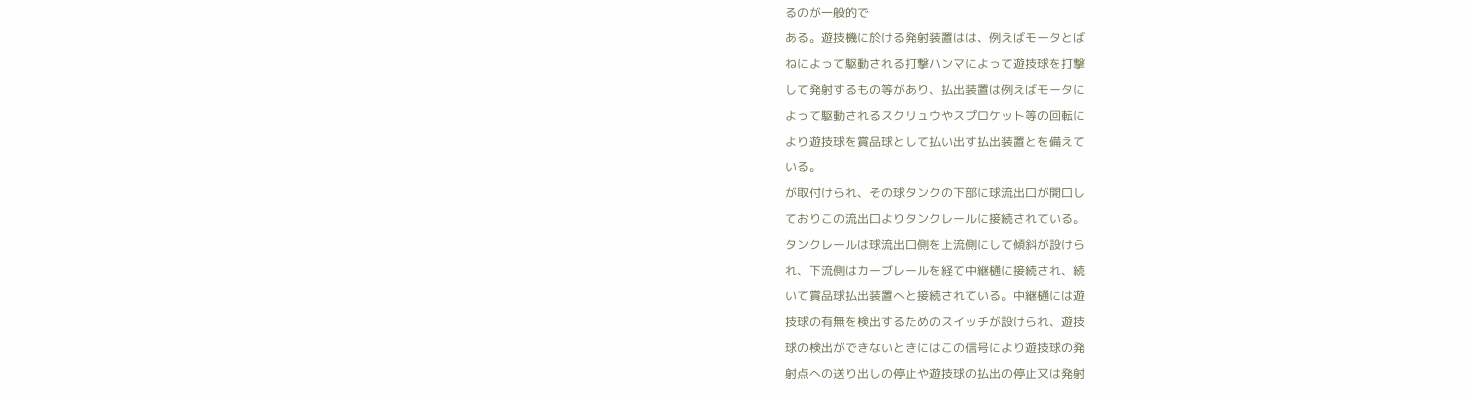るのが一般的で
ある。遊技機に於ける発射装置はは、例えばモータとば
ねによって駆動される打撃ハンマによって遊技球を打撃
して発射するもの等があり、払出装置は例えばモータに
よって駆動されるスクリュウやスプロケット等の回転に
より遊技球を賞品球として払い出す払出装置とを備えて
いる。
が取付けられ、その球タンクの下部に球流出口が開口し
ておりこの流出口よりタンクレールに接続されている。
タンクレールは球流出口側を上流側にして傾斜が設けら
れ、下流側はカーブレールを経て中継樋に接続され、続
いて賞品球払出装置へと接続されている。中継樋には遊
技球の有無を検出するためのスイッチが設けられ、遊技
球の検出ができないときにはこの信号により遊技球の発
射点への送り出しの停止や遊技球の払出の停止又は発射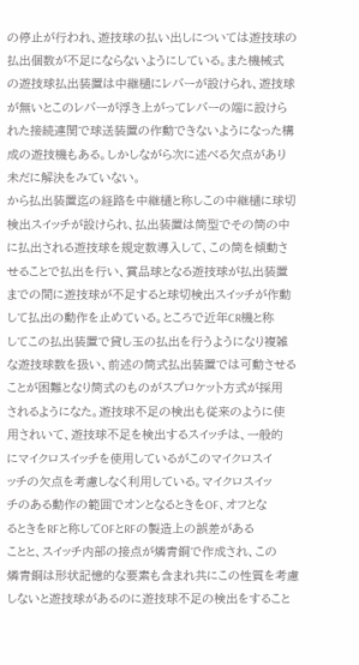の停止が行われ、遊技球の払い出しについては遊技球の
払出個数が不足にならないようにしている。また機械式
の遊技球払出装置は中継樋にレバーが設けられ、遊技球
が無いとこのレバーが浮き上がってレバーの端に設けら
れた接続連関で球送装置の作動できないようになった構
成の遊技機もある。しかしながら次に述べる欠点があり
未だに解決をみていない。
から払出装置迄の経路を中継樋と称しこの中継樋に球切
検出スイッチが設けられ、払出装置は筒型でその筒の中
に払出される遊技球を規定数導入して、この筒を傾動さ
せることで払出を行い、賞品球となる遊技球が払出装置
までの間に遊技球が不足すると球切検出スイッチが作動
して払出の動作を止めている。ところで近年CR機と称
してこの払出装置で貸し玉の払出を行うようになり複雑
な遊技球数を扱い、前述の筒式払出装置では可動させる
ことが困難となり筒式のものがスプロケット方式が採用
されるようになた。遊技球不足の検出も従来のように使
用されいて、遊技球不足を検出するスイッチは、一般的
にマイクロスイッチを使用しているがこのマイクロスイ
ッチの欠点を考慮しなく利用している。マイクロスイッ
チのある動作の範囲でオンとなるときをOF、オフとな
るときをRFと称してOFとRFの製造上の誤差がある
ことと、スイッチ内部の接点が燐青銅で作成され、この
燐青銅は形状記憶的な要素も含まれ共にこの性質を考慮
しないと遊技球があるのに遊技球不足の検出をすること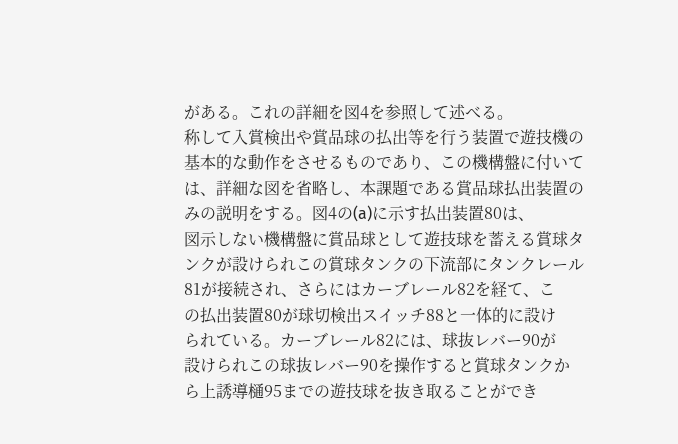がある。これの詳細を図4を参照して述べる。
称して入賞検出や賞品球の払出等を行う装置で遊技機の
基本的な動作をさせるものであり、この機構盤に付いて
は、詳細な図を省略し、本課題である賞品球払出装置の
みの説明をする。図4の(a)に示す払出装置80は、
図示しない機構盤に賞品球として遊技球を蓄える賞球タ
ンクが設けられこの賞球タンクの下流部にタンクレール
81が接続され、さらにはカーブレール82を経て、こ
の払出装置80が球切検出スイッチ88と一体的に設け
られている。カーブレール82には、球抜レバー90が
設けられこの球抜レバー90を操作すると賞球タンクか
ら上誘導樋95までの遊技球を抜き取ることができ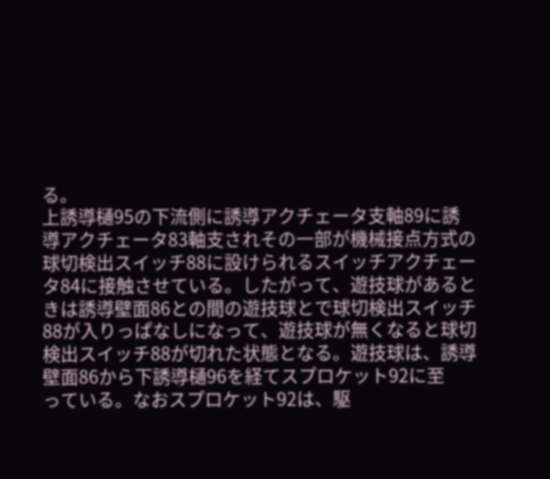る。
上誘導樋95の下流側に誘導アクチェータ支軸89に誘
導アクチェータ83軸支されその一部が機械接点方式の
球切検出スイッチ88に設けられるスイッチアクチェー
タ84に接触させている。したがって、遊技球があると
きは誘導壁面86との間の遊技球とで球切検出スイッチ
88が入りっぱなしになって、遊技球が無くなると球切
検出スイッチ88が切れた状態となる。遊技球は、誘導
壁面86から下誘導樋96を経てスプロケット92に至
っている。なおスプロケット92は、駆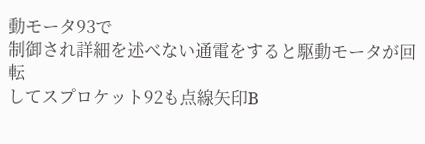動モータ93で
制御され詳細を述べない通電をすると駆動モータが回転
してスプロケット92も点線矢印B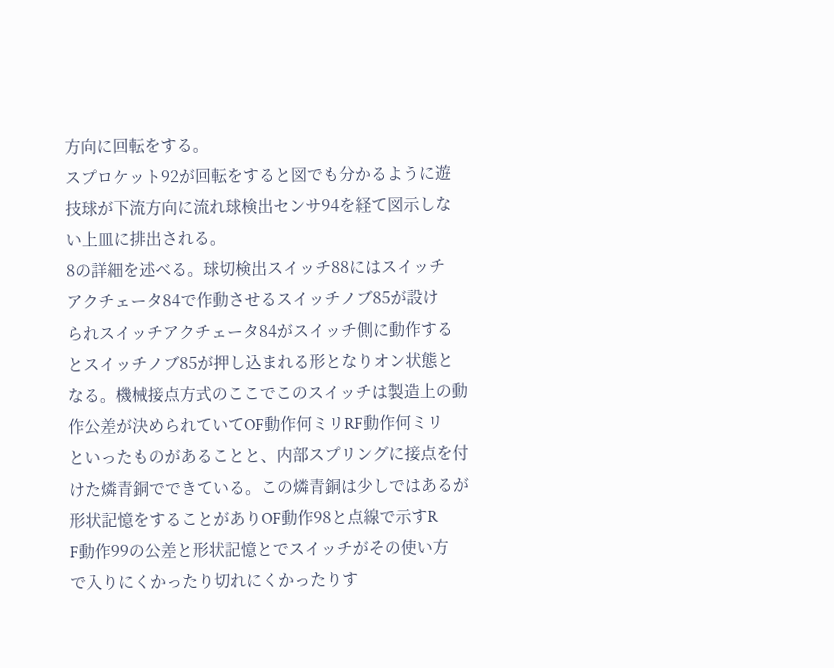方向に回転をする。
スプロケット92が回転をすると図でも分かるように遊
技球が下流方向に流れ球検出センサ94を経て図示しな
い上皿に排出される。
8の詳細を述べる。球切検出スイッチ88にはスイッチ
アクチェータ84で作動させるスイッチノブ85が設け
られスイッチアクチェータ84がスイッチ側に動作する
とスイッチノブ85が押し込まれる形となりオン状態と
なる。機械接点方式のここでこのスイッチは製造上の動
作公差が決められていてOF動作何ミリRF動作何ミリ
といったものがあることと、内部スプリングに接点を付
けた燐青銅でできている。この燐青銅は少しではあるが
形状記憶をすることがありOF動作98と点線で示すR
F動作99の公差と形状記憶とでスイッチがその使い方
で入りにくかったり切れにくかったりす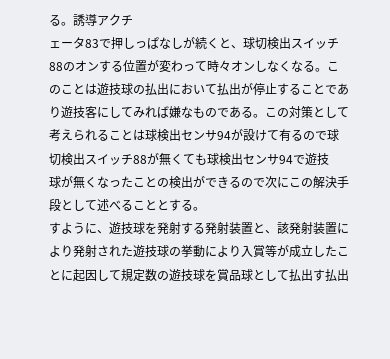る。誘導アクチ
ェータ83で押しっぱなしが続くと、球切検出スイッチ
88のオンする位置が変わって時々オンしなくなる。こ
のことは遊技球の払出において払出が停止することであ
り遊技客にしてみれば嫌なものである。この対策として
考えられることは球検出センサ94が設けて有るので球
切検出スイッチ88が無くても球検出センサ94で遊技
球が無くなったことの検出ができるので次にこの解決手
段として述べることとする。
すように、遊技球を発射する発射装置と、該発射装置に
より発射された遊技球の挙動により入賞等が成立したこ
とに起因して規定数の遊技球を賞品球として払出す払出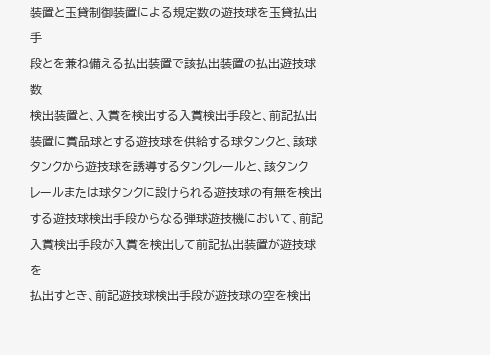装置と玉貸制御装置による規定数の遊技球を玉貸払出手
段とを兼ね備える払出装置で該払出装置の払出遊技球数
検出装置と、入賞を検出する入賞検出手段と、前記払出
装置に賞品球とする遊技球を供給する球タンクと、該球
タンクから遊技球を誘導するタンクレールと、該タンク
レールまたは球タンクに設けられる遊技球の有無を検出
する遊技球検出手段からなる弾球遊技機において、前記
入賞検出手段が入賞を検出して前記払出装置が遊技球を
払出すとき、前記遊技球検出手段が遊技球の空を検出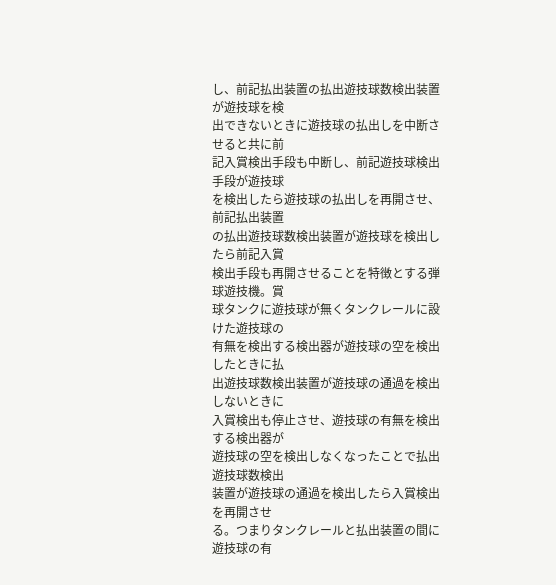し、前記払出装置の払出遊技球数検出装置が遊技球を検
出できないときに遊技球の払出しを中断させると共に前
記入賞検出手段も中断し、前記遊技球検出手段が遊技球
を検出したら遊技球の払出しを再開させ、前記払出装置
の払出遊技球数検出装置が遊技球を検出したら前記入賞
検出手段も再開させることを特徴とする弾球遊技機。賞
球タンクに遊技球が無くタンクレールに設けた遊技球の
有無を検出する検出器が遊技球の空を検出したときに払
出遊技球数検出装置が遊技球の通過を検出しないときに
入賞検出も停止させ、遊技球の有無を検出する検出器が
遊技球の空を検出しなくなったことで払出遊技球数検出
装置が遊技球の通過を検出したら入賞検出を再開させ
る。つまりタンクレールと払出装置の間に遊技球の有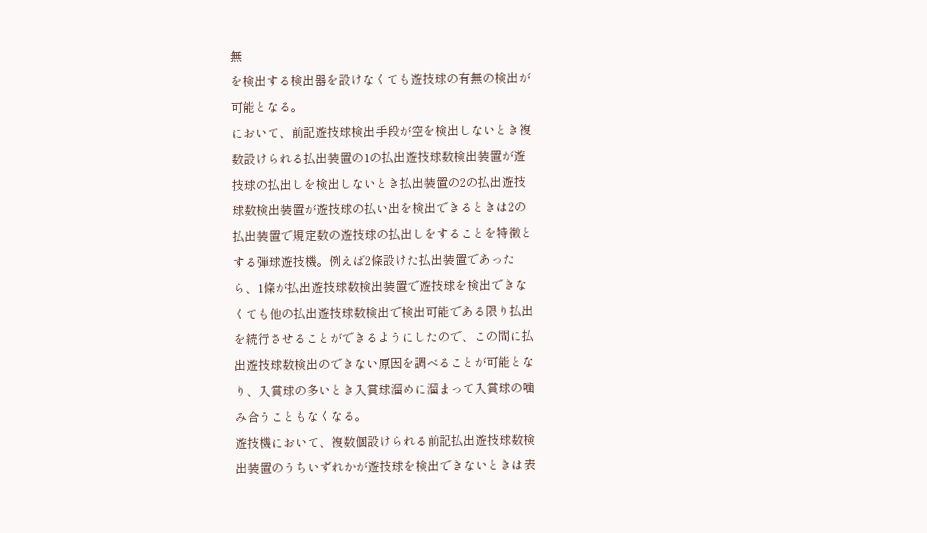無
を検出する検出器を設けなくても遊技球の有無の検出が
可能となる。
において、前記遊技球検出手段が空を検出しないとき複
数設けられる払出装置の1の払出遊技球数検出装置が遊
技球の払出しを検出しないとき払出装置の2の払出遊技
球数検出装置が遊技球の払い出を検出できるときは2の
払出装置で規定数の遊技球の払出しをすることを特徴と
する弾球遊技機。例えば2條設けた払出装置であった
ら、1條が払出遊技球数検出装置で遊技球を検出できな
くても他の払出遊技球数検出で検出可能である限り払出
を続行させることができるようにしたので、この間に払
出遊技球数検出のできない原因を調べることが可能とな
り、入賞球の多いとき入賞球溜めに溜まって入賞球の噛
み合うこともなくなる。
遊技機において、複数個設けられる前記払出遊技球数検
出装置のうちいずれかが遊技球を検出できないときは表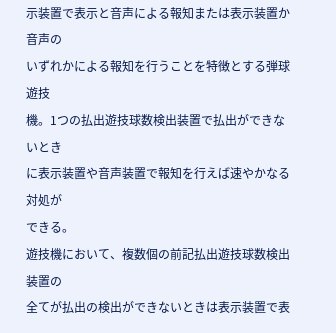示装置で表示と音声による報知または表示装置か音声の
いずれかによる報知を行うことを特徴とする弾球遊技
機。1つの払出遊技球数検出装置で払出ができないとき
に表示装置や音声装置で報知を行えば速やかなる対処が
できる。
遊技機において、複数個の前記払出遊技球数検出装置の
全てが払出の検出ができないときは表示装置で表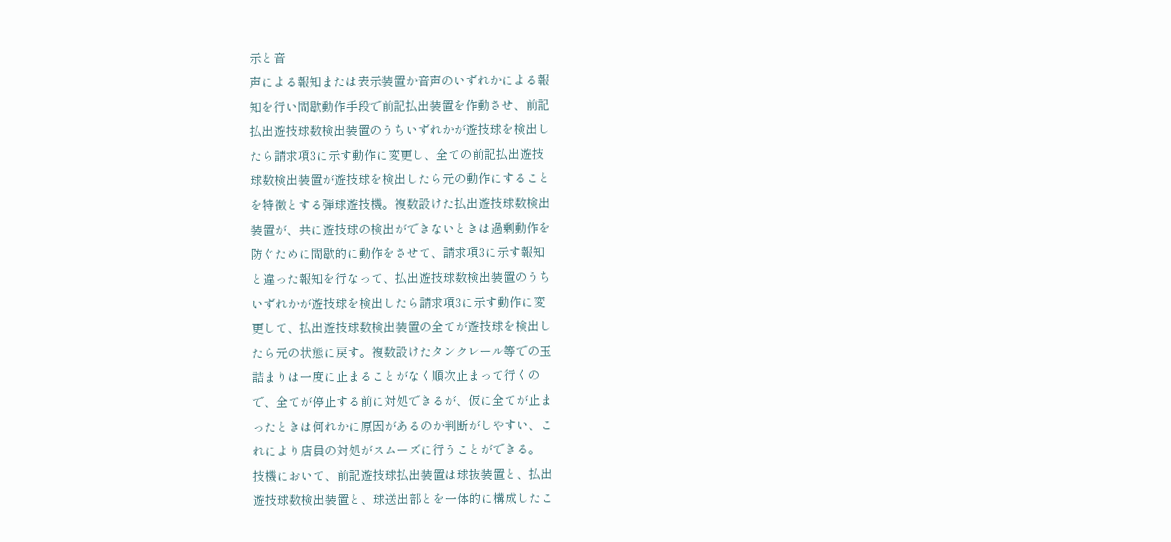示と音
声による報知または表示装置か音声のいずれかによる報
知を行い間歇動作手段で前記払出装置を作動させ、前記
払出遊技球数検出装置のうちいずれかが遊技球を検出し
たら請求項3に示す動作に変更し、全ての前記払出遊技
球数検出装置が遊技球を検出したら元の動作にすること
を特徴とする弾球遊技機。複数設けた払出遊技球数検出
装置が、共に遊技球の検出ができないときは過剰動作を
防ぐために間歇的に動作をさせて、請求項3に示す報知
と違った報知を行なって、払出遊技球数検出装置のうち
いずれかが遊技球を検出したら請求項3に示す動作に変
更して、払出遊技球数検出装置の全てが遊技球を検出し
たら元の状態に戻す。複数設けたタンクレール等での玉
詰まりは一度に止まることがなく順次止まって行くの
で、全てが停止する前に対処できるが、仮に全てが止ま
ったときは何れかに原因があるのか判断がしやすい、こ
れにより店員の対処がスムーズに行うことができる。
技機において、前記遊技球払出装置は球抜装置と、払出
遊技球数検出装置と、球送出部とを一体的に構成したこ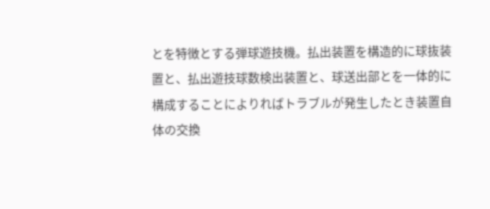とを特徴とする弾球遊技機。払出装置を構造的に球抜装
置と、払出遊技球数検出装置と、球送出部とを一体的に
構成することによりればトラブルが発生したとき装置自
体の交換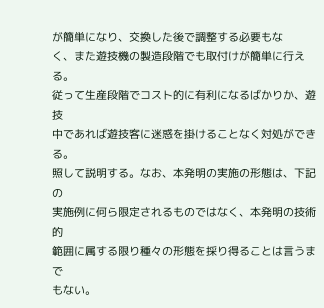が簡単になり、交換した後で調整する必要もな
く、また遊技機の製造段階でも取付けが簡単に行える。
従って生産段階でコスト的に有利になるばかりか、遊技
中であれば遊技客に迷惑を掛けることなく対処ができ
る。
照して説明する。なお、本発明の実施の形態は、下記の
実施例に何ら限定されるものではなく、本発明の技術的
範囲に属する限り種々の形態を採り得ることは言うまで
もない。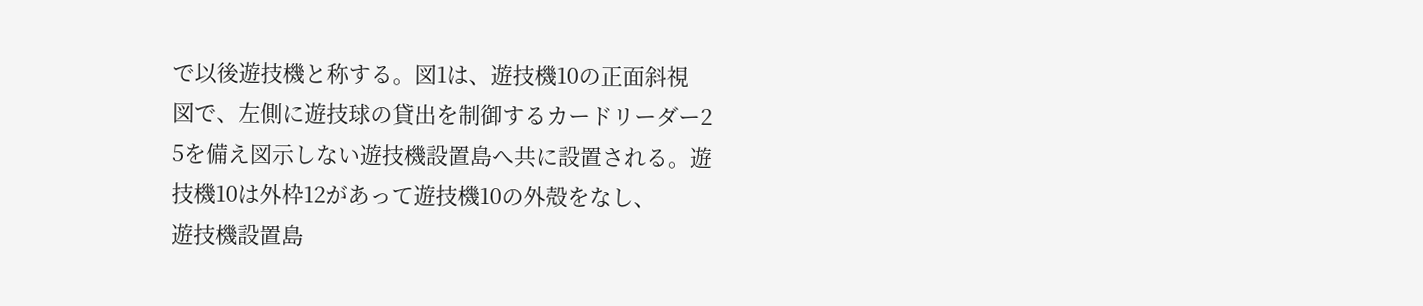で以後遊技機と称する。図1は、遊技機10の正面斜視
図で、左側に遊技球の貸出を制御するカードリーダー2
5を備え図示しない遊技機設置島へ共に設置される。遊
技機10は外枠12があって遊技機10の外殻をなし、
遊技機設置島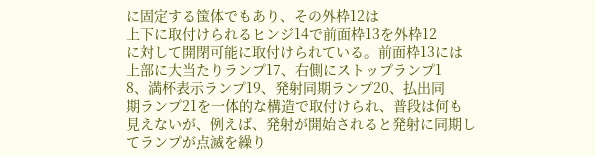に固定する筺体でもあり、その外枠12は
上下に取付けられるヒンジ14で前面枠13を外枠12
に対して開閉可能に取付けられている。前面枠13には
上部に大当たりランプ17、右側にストップランプ1
8、満杯表示ランプ19、発射同期ランプ20、払出同
期ランプ21を一体的な構造で取付けられ、普段は何も
見えないが、例えば、発射が開始されると発射に同期し
てランプが点滅を繰り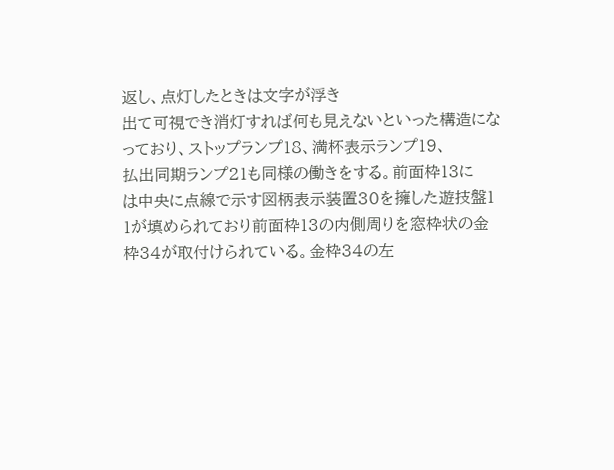返し、点灯したときは文字が浮き
出て可視でき消灯すれば何も見えないといった構造にな
っており、ストップランプ18、満杯表示ランプ19、
払出同期ランプ21も同様の働きをする。前面枠13に
は中央に点線で示す図柄表示装置30を擁した遊技盤1
1が填められており前面枠13の内側周りを窓枠状の金
枠34が取付けられている。金枠34の左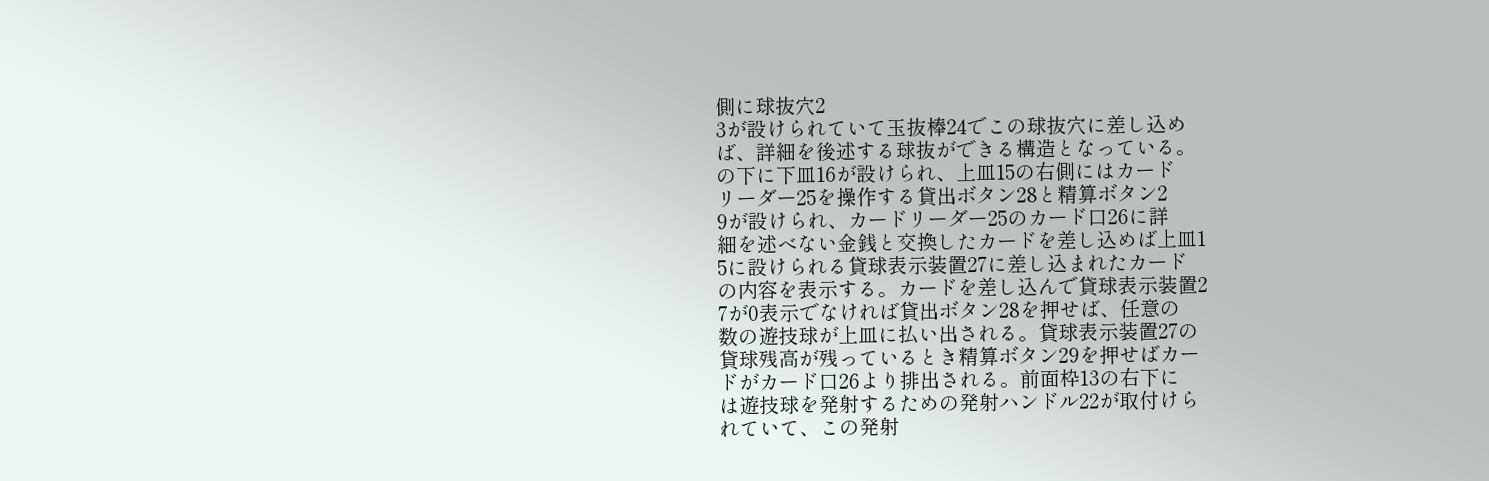側に球抜穴2
3が設けられていて玉抜棒24でこの球抜穴に差し込め
ば、詳細を後述する球抜ができる構造となっている。
の下に下皿16が設けられ、上皿15の右側にはカード
リーダー25を操作する貸出ボタン28と精算ボタン2
9が設けられ、カードリーダー25のカード口26に詳
細を述べない金銭と交換したカードを差し込めば上皿1
5に設けられる貸球表示装置27に差し込まれたカード
の内容を表示する。カードを差し込んで貸球表示装置2
7が0表示でなければ貸出ボタン28を押せば、任意の
数の遊技球が上皿に払い出される。貸球表示装置27の
貸球残高が残っているとき精算ボタン29を押せばカー
ドがカード口26より排出される。前面枠13の右下に
は遊技球を発射するための発射ハンドル22が取付けら
れていて、この発射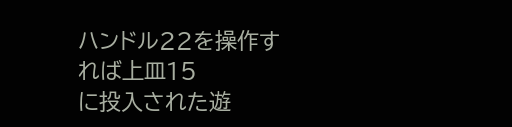ハンドル22を操作すれば上皿15
に投入された遊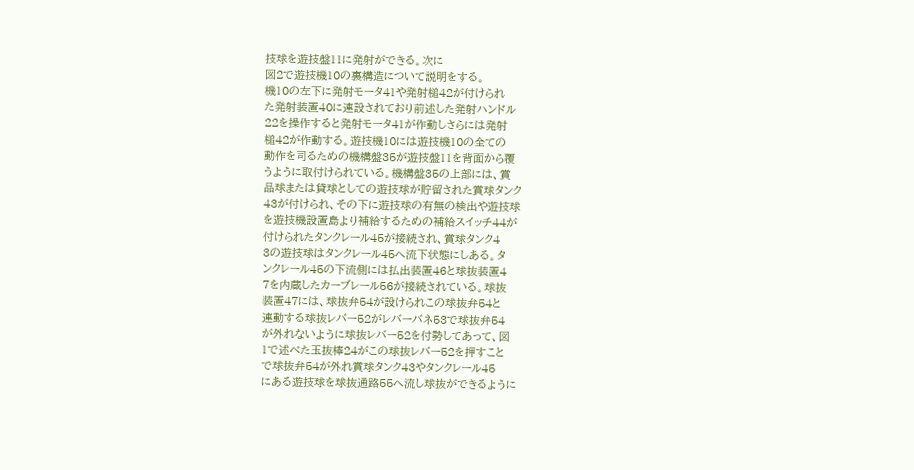技球を遊技盤11に発射ができる。次に
図2で遊技機10の裏構造について説明をする。
機10の左下に発射モータ41や発射槌42が付けられ
た発射装置40に連設されており前述した発射ハンドル
22を操作すると発射モータ41が作動しさらには発射
槌42が作動する。遊技機10には遊技機10の全ての
動作を司るための機構盤35が遊技盤11を背面から覆
うように取付けられている。機構盤35の上部には、賞
品球または貸球としての遊技球が貯留された賞球タンク
43が付けられ、その下に遊技球の有無の検出や遊技球
を遊技機設置島より補給するための補給スイッチ44が
付けられたタンクレール45が接続され、賞球タンク4
3の遊技球はタンクレール45へ流下状態にしある。タ
ンクレール45の下流側には払出装置46と球抜装置4
7を内蔵したカーブレール56が接続されている。球抜
装置47には、球抜弁54が設けられこの球抜弁54と
連動する球抜レバー52がレバーバネ53で球抜弁54
が外れないように球抜レバー52を付勢してあって、図
1で述べた玉抜棒24がこの球抜レバー52を押すこと
で球抜弁54が外れ賞球タンク43やタンクレール45
にある遊技球を球抜通路55へ流し球抜ができるように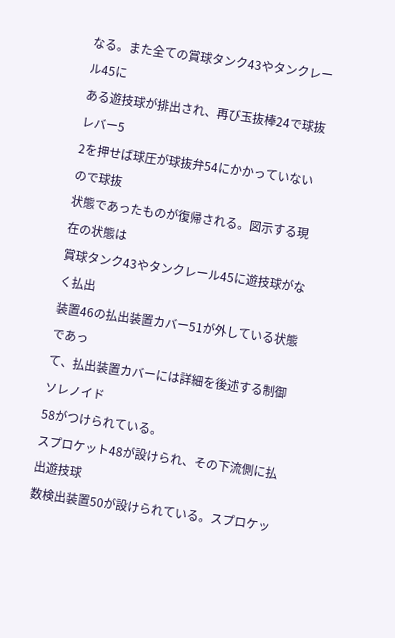なる。また全ての賞球タンク43やタンクレール45に
ある遊技球が排出され、再び玉抜棒24で球抜レバー5
2を押せば球圧が球抜弁54にかかっていないので球抜
状態であったものが復帰される。図示する現在の状態は
賞球タンク43やタンクレール45に遊技球がなく払出
装置46の払出装置カバー51が外している状態であっ
て、払出装置カバーには詳細を後述する制御ソレノイド
58がつけられている。
スプロケット48が設けられ、その下流側に払出遊技球
数検出装置50が設けられている。スプロケッ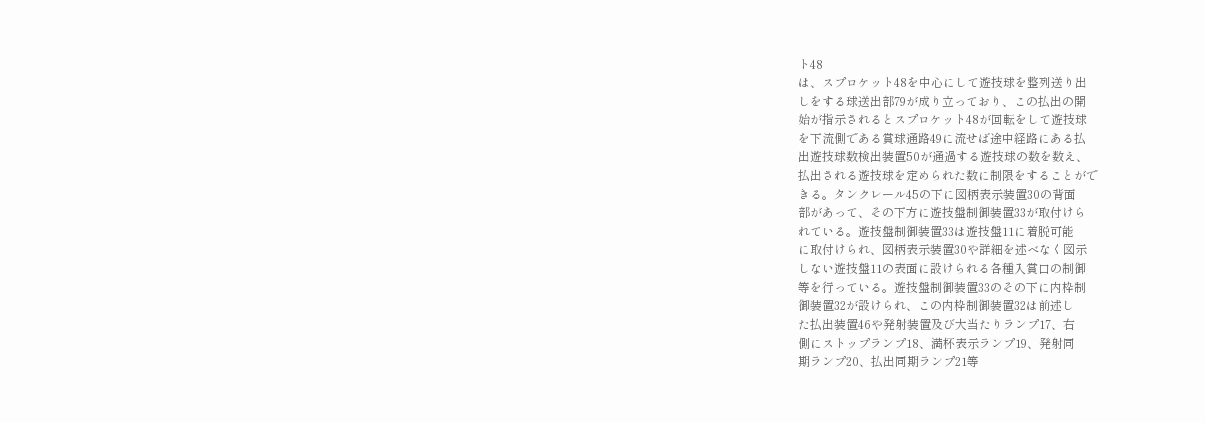ト48
は、スプロケット48を中心にして遊技球を整列送り出
しをする球送出部79が成り立っており、この払出の開
始が指示されるとスプロケット48が回転をして遊技球
を下流側である賞球通路49に流せば途中経路にある払
出遊技球数検出装置50が通過する遊技球の数を数え、
払出される遊技球を定められた数に制限をすることがで
きる。タンクレール45の下に図柄表示装置30の背面
部があって、その下方に遊技盤制御装置33が取付けら
れている。遊技盤制御装置33は遊技盤11に着脱可能
に取付けられ、図柄表示装置30や詳細を述べなく図示
しない遊技盤11の表面に設けられる各種入賞口の制御
等を行っている。遊技盤制御装置33のその下に内枠制
御装置32が設けられ、この内枠制御装置32は前述し
た払出装置46や発射装置及び大当たりランプ17、右
側にストップランプ18、満杯表示ランプ19、発射同
期ランプ20、払出同期ランプ21等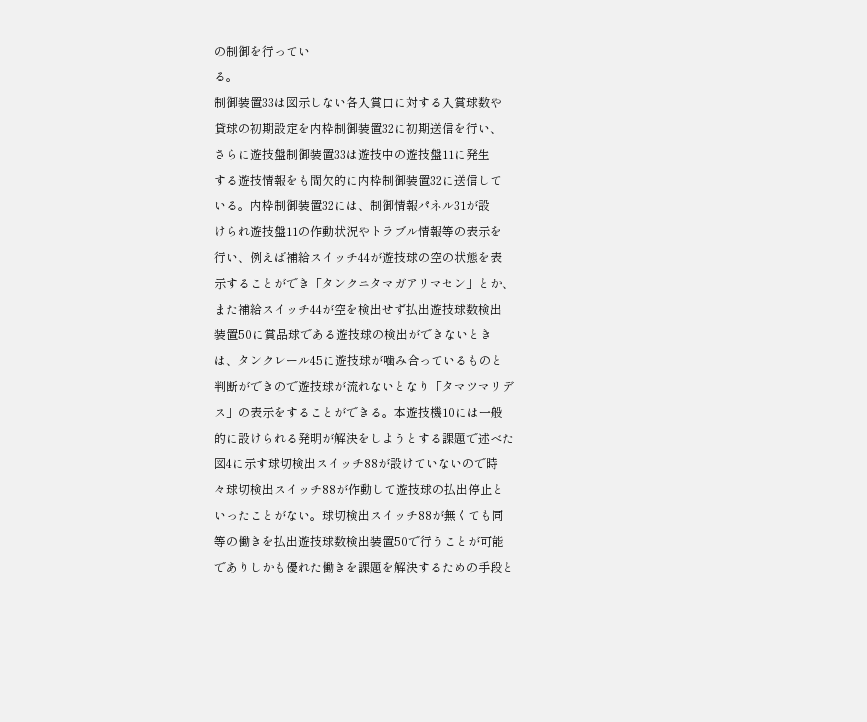の制御を行ってい
る。
制御装置33は図示しない各入賞口に対する入賞球数や
貸球の初期設定を内枠制御装置32に初期送信を行い、
さらに遊技盤制御装置33は遊技中の遊技盤11に発生
する遊技情報をも間欠的に内枠制御装置32に送信して
いる。内枠制御装置32には、制御情報パネル31が設
けられ遊技盤11の作動状況やトラブル情報等の表示を
行い、例えば補給スイッチ44が遊技球の空の状態を表
示することができ「タンクニタマガアリマセン」とか、
また補給スイッチ44が空を検出せず払出遊技球数検出
装置50に賞品球である遊技球の検出ができないとき
は、タンクレール45に遊技球が噛み合っているものと
判断ができので遊技球が流れないとなり「タマツマリデ
ス」の表示をすることができる。本遊技機10には一般
的に設けられる発明が解決をしようとする課題で述べた
図4に示す球切検出スイッチ88が設けていないので時
々球切検出スイッチ88が作動して遊技球の払出停止と
いったことがない。球切検出スイッチ88が無くても同
等の働きを払出遊技球数検出装置50で行うことが可能
でありしかも優れた働きを課題を解決するための手段と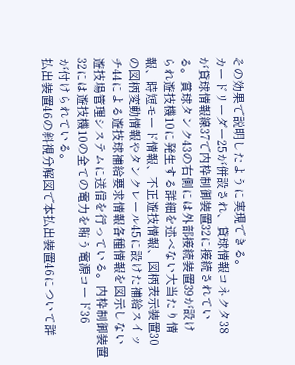その効果で説明したように実現できる。
カードリーダー25が併設され、貸球情報コネクタ38
が貸球情報線37で内枠制御装置32に接続されてい
る。賞球タンク43の右側には外部接続装置39が設け
られ遊技機10に発生する詳細を述べない大当たり情
報、時短モード情報、不正遊技情報、図柄表示装置30
の図柄変動情報やタンクレール45に設けた補給スイッ
チ44による遊技球補給要求情報各種情報を図示しない
遊技場管理システムに送信を行っている。内枠制御装置
32には遊技機10の全ての電力を賄う電源コード36
が付けられている。
払出装置46の斜視分解図で本払出装置46について詳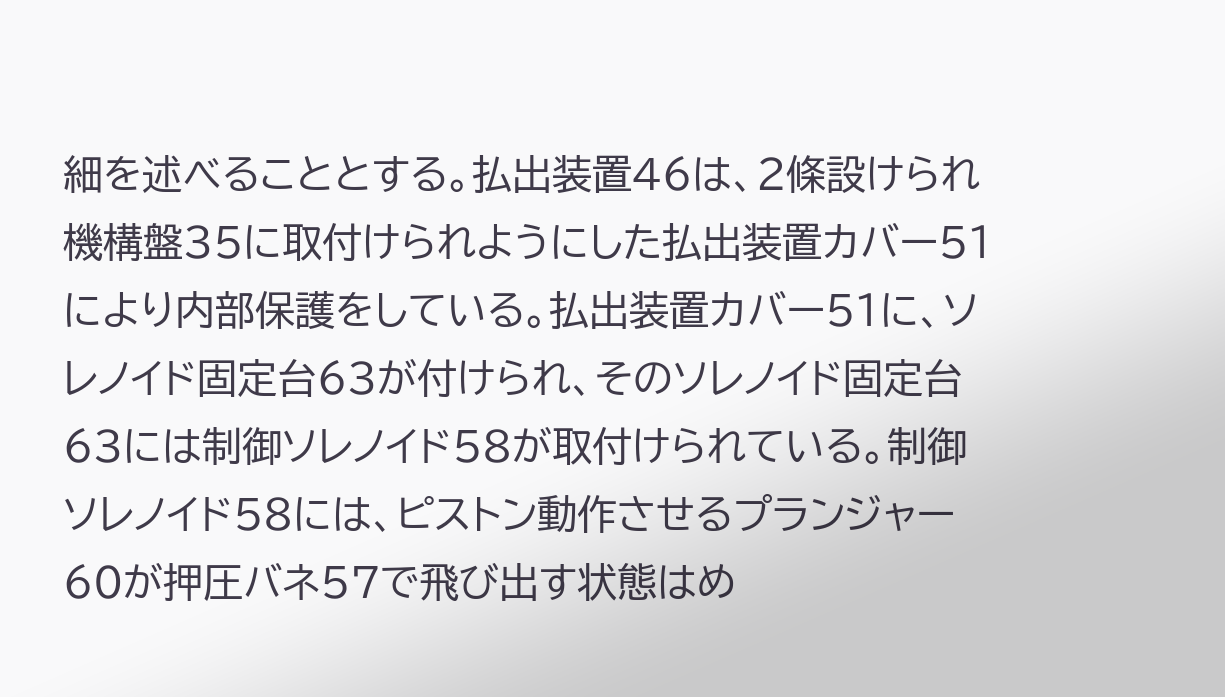細を述べることとする。払出装置46は、2條設けられ
機構盤35に取付けられようにした払出装置カバー51
により内部保護をしている。払出装置カバー51に、ソ
レノイド固定台63が付けられ、そのソレノイド固定台
63には制御ソレノイド58が取付けられている。制御
ソレノイド58には、ピストン動作させるプランジャー
60が押圧バネ57で飛び出す状態はめ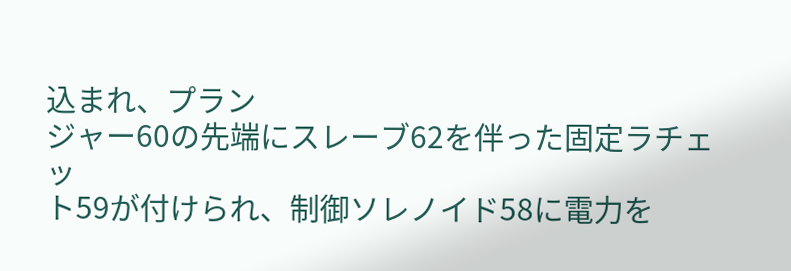込まれ、プラン
ジャー60の先端にスレーブ62を伴った固定ラチェッ
ト59が付けられ、制御ソレノイド58に電力を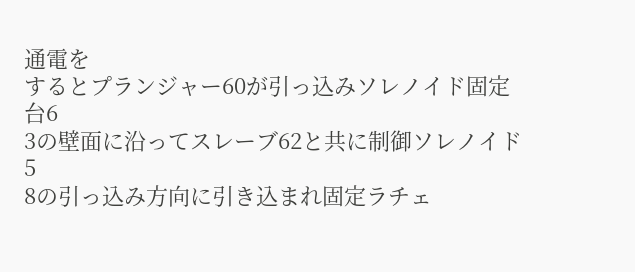通電を
するとプランジャー60が引っ込みソレノイド固定台6
3の壁面に沿ってスレーブ62と共に制御ソレノイド5
8の引っ込み方向に引き込まれ固定ラチェ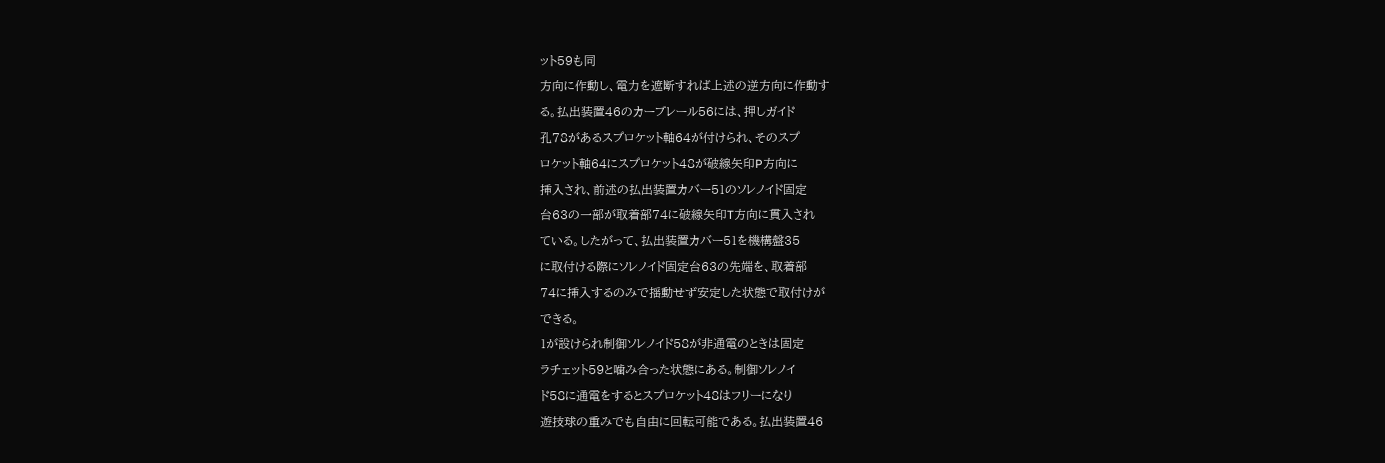ット59も同
方向に作動し、電力を遮断すれば上述の逆方向に作動す
る。払出装置46のカーブレール56には、押しガイド
孔78があるスプロケット軸64が付けられ、そのスプ
ロケット軸64にスプロケット48が破線矢印P方向に
挿入され、前述の払出装置カバー51のソレノイド固定
台63の一部が取着部74に破線矢印T方向に貫入され
ている。したがって、払出装置カバー51を機構盤35
に取付ける際にソレノイド固定台63の先端を、取着部
74に挿入するのみで揺動せず安定した状態で取付けが
できる。
1が設けられ制御ソレノイド58が非通電のときは固定
ラチェット59と噛み合った状態にある。制御ソレノイ
ド58に通電をするとスプロケット48はフリーになり
遊技球の重みでも自由に回転可能である。払出装置46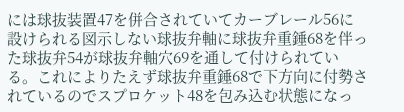には球抜装置47を併合されていてカーブレール56に
設けられる図示しない球抜弁軸に球抜弁重錘68を伴っ
た球抜弁54が球抜弁軸穴69を通して付けられてい
る。これによりたえず球抜弁重錘68で下方向に付勢さ
れているのでスプロケット48を包み込む状態になっ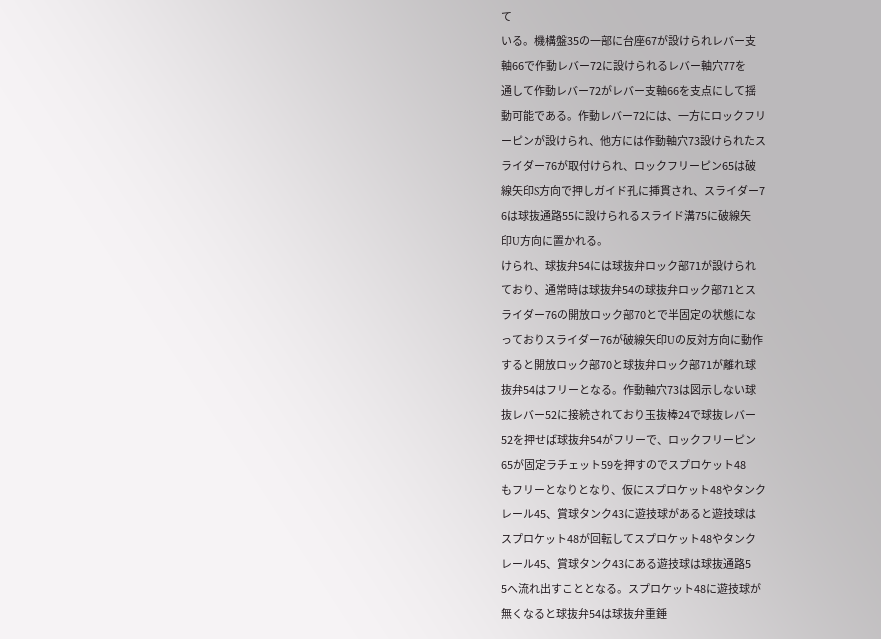て
いる。機構盤35の一部に台座67が設けられレバー支
軸66で作動レバー72に設けられるレバー軸穴77を
通して作動レバー72がレバー支軸66を支点にして揺
動可能である。作動レバー72には、一方にロックフリ
ーピンが設けられ、他方には作動軸穴73設けられたス
ライダー76が取付けられ、ロックフリーピン65は破
線矢印S方向で押しガイド孔に挿貫され、スライダー7
6は球抜通路55に設けられるスライド溝75に破線矢
印U方向に置かれる。
けられ、球抜弁54には球抜弁ロック部71が設けられ
ており、通常時は球抜弁54の球抜弁ロック部71とス
ライダー76の開放ロック部70とで半固定の状態にな
っておりスライダー76が破線矢印Uの反対方向に動作
すると開放ロック部70と球抜弁ロック部71が離れ球
抜弁54はフリーとなる。作動軸穴73は図示しない球
抜レバー52に接続されており玉抜棒24で球抜レバー
52を押せば球抜弁54がフリーで、ロックフリーピン
65が固定ラチェット59を押すのでスプロケット48
もフリーとなりとなり、仮にスプロケット48やタンク
レール45、賞球タンク43に遊技球があると遊技球は
スプロケット48が回転してスプロケット48やタンク
レール45、賞球タンク43にある遊技球は球抜通路5
5へ流れ出すこととなる。スプロケット48に遊技球が
無くなると球抜弁54は球抜弁重錘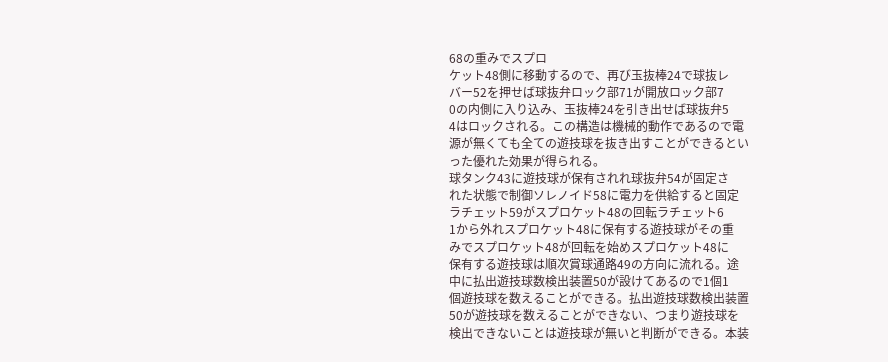68の重みでスプロ
ケット48側に移動するので、再び玉抜棒24で球抜レ
バー52を押せば球抜弁ロック部71が開放ロック部7
0の内側に入り込み、玉抜棒24を引き出せば球抜弁5
4はロックされる。この構造は機械的動作であるので電
源が無くても全ての遊技球を抜き出すことができるとい
った優れた効果が得られる。
球タンク43に遊技球が保有されれ球抜弁54が固定さ
れた状態で制御ソレノイド58に電力を供給すると固定
ラチェット59がスプロケット48の回転ラチェット6
1から外れスプロケット48に保有する遊技球がその重
みでスプロケット48が回転を始めスプロケット48に
保有する遊技球は順次賞球通路49の方向に流れる。途
中に払出遊技球数検出装置50が設けてあるので1個1
個遊技球を数えることができる。払出遊技球数検出装置
50が遊技球を数えることができない、つまり遊技球を
検出できないことは遊技球が無いと判断ができる。本装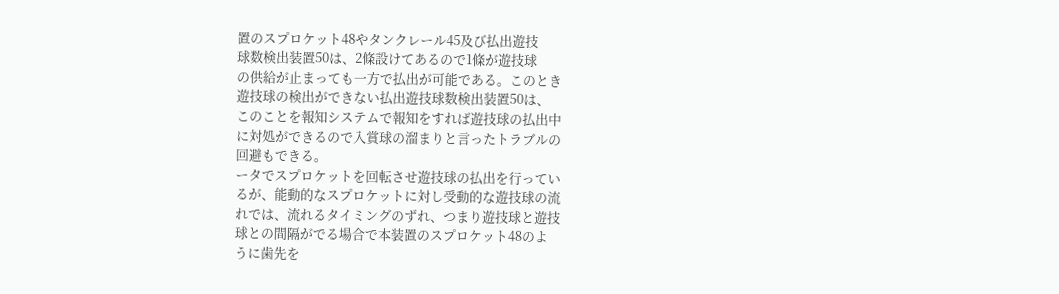置のスプロケット48やタンクレール45及び払出遊技
球数検出装置50は、2條設けてあるので1條が遊技球
の供給が止まっても一方で払出が可能である。このとき
遊技球の検出ができない払出遊技球数検出装置50は、
このことを報知システムで報知をすれば遊技球の払出中
に対処ができるので入賞球の溜まりと言ったトラブルの
回避もできる。
ータでスプロケットを回転させ遊技球の払出を行ってい
るが、能動的なスプロケットに対し受動的な遊技球の流
れでは、流れるタイミングのずれ、つまり遊技球と遊技
球との間隔がでる場合で本装置のスプロケット48のよ
うに歯先を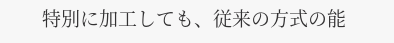特別に加工しても、従来の方式の能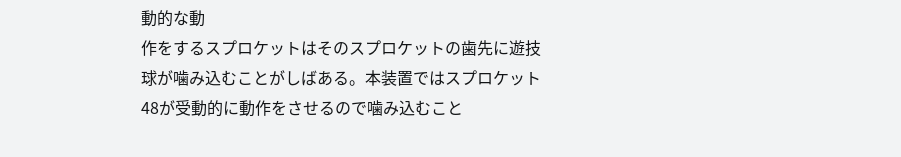動的な動
作をするスプロケットはそのスプロケットの歯先に遊技
球が噛み込むことがしばある。本装置ではスプロケット
48が受動的に動作をさせるので噛み込むこと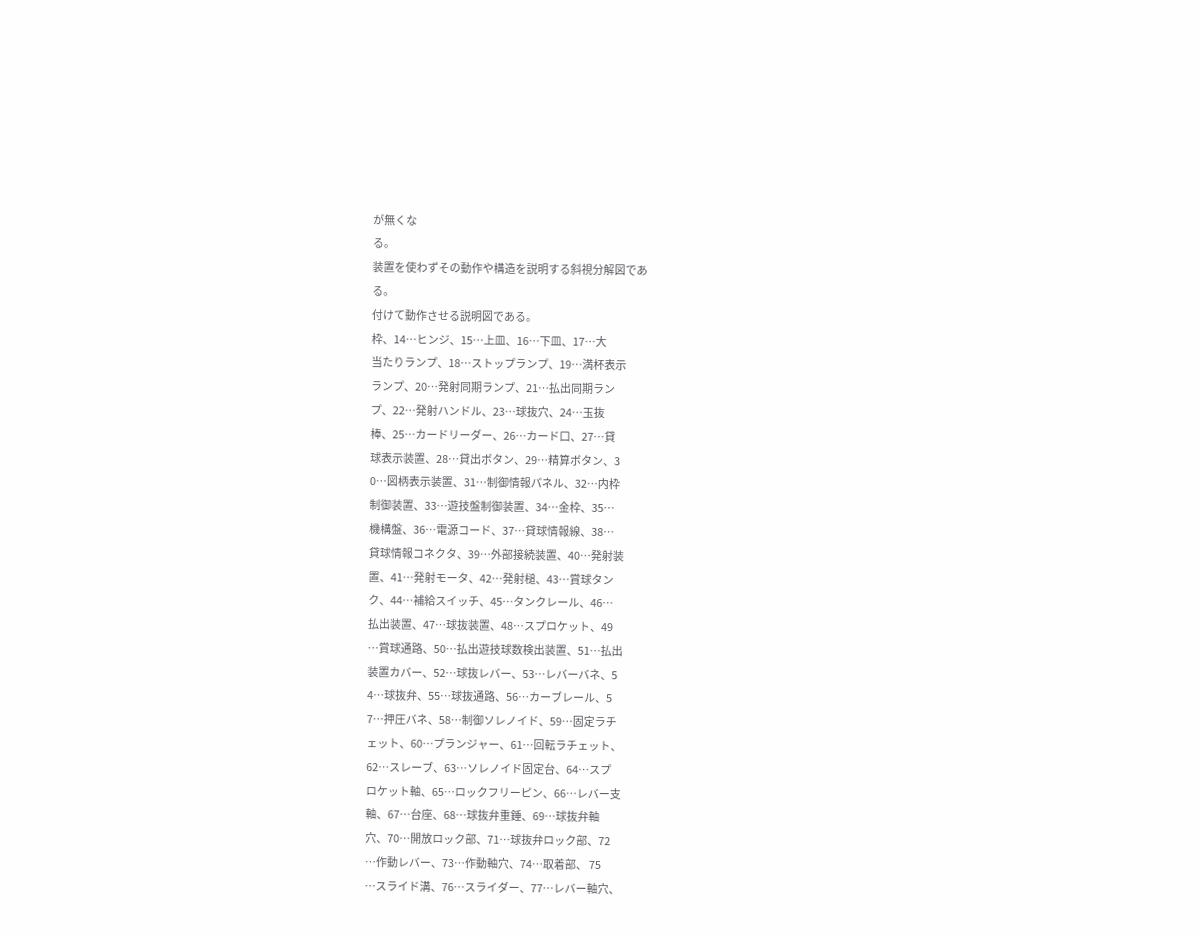が無くな
る。
装置を使わずその動作や構造を説明する斜視分解図であ
る。
付けて動作させる説明図である。
枠、14…ヒンジ、15…上皿、16…下皿、17…大
当たりランプ、18…ストップランプ、19…満杯表示
ランプ、20…発射同期ランプ、21…払出同期ラン
プ、22…発射ハンドル、23…球抜穴、24…玉抜
棒、25…カードリーダー、26…カード口、27…貸
球表示装置、28…貸出ボタン、29…精算ボタン、3
0…図柄表示装置、31…制御情報パネル、32…内枠
制御装置、33…遊技盤制御装置、34…金枠、35…
機構盤、36…電源コード、37…貸球情報線、38…
貸球情報コネクタ、39…外部接続装置、40…発射装
置、41…発射モータ、42…発射槌、43…賞球タン
ク、44…補給スイッチ、45…タンクレール、46…
払出装置、47…球抜装置、48…スプロケット、49
…賞球通路、50…払出遊技球数検出装置、51…払出
装置カバー、52…球抜レバー、53…レバーバネ、5
4…球抜弁、55…球抜通路、56…カーブレール、5
7…押圧バネ、58…制御ソレノイド、59…固定ラチ
ェット、60…プランジャー、61…回転ラチェット、
62…スレーブ、63…ソレノイド固定台、64…スプ
ロケット軸、65…ロックフリーピン、66…レバー支
軸、67…台座、68…球抜弁重錘、69…球抜弁軸
穴、70…開放ロック部、71…球抜弁ロック部、72
…作動レバー、73…作動軸穴、74…取着部、 75
…スライド溝、76…スライダー、77…レバー軸穴、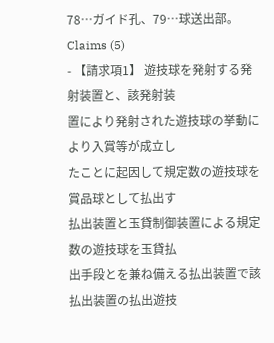78…ガイド孔、79…球送出部。
Claims (5)
- 【請求項1】 遊技球を発射する発射装置と、該発射装
置により発射された遊技球の挙動により入賞等が成立し
たことに起因して規定数の遊技球を賞品球として払出す
払出装置と玉貸制御装置による規定数の遊技球を玉貸払
出手段とを兼ね備える払出装置で該払出装置の払出遊技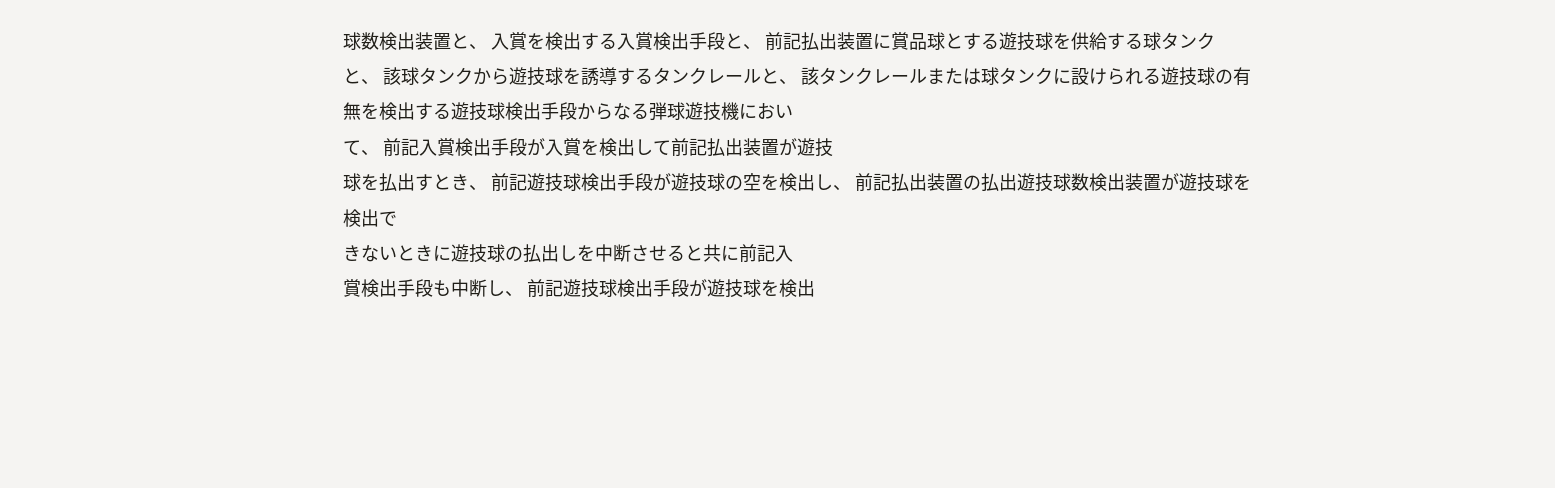球数検出装置と、 入賞を検出する入賞検出手段と、 前記払出装置に賞品球とする遊技球を供給する球タンク
と、 該球タンクから遊技球を誘導するタンクレールと、 該タンクレールまたは球タンクに設けられる遊技球の有
無を検出する遊技球検出手段からなる弾球遊技機におい
て、 前記入賞検出手段が入賞を検出して前記払出装置が遊技
球を払出すとき、 前記遊技球検出手段が遊技球の空を検出し、 前記払出装置の払出遊技球数検出装置が遊技球を検出で
きないときに遊技球の払出しを中断させると共に前記入
賞検出手段も中断し、 前記遊技球検出手段が遊技球を検出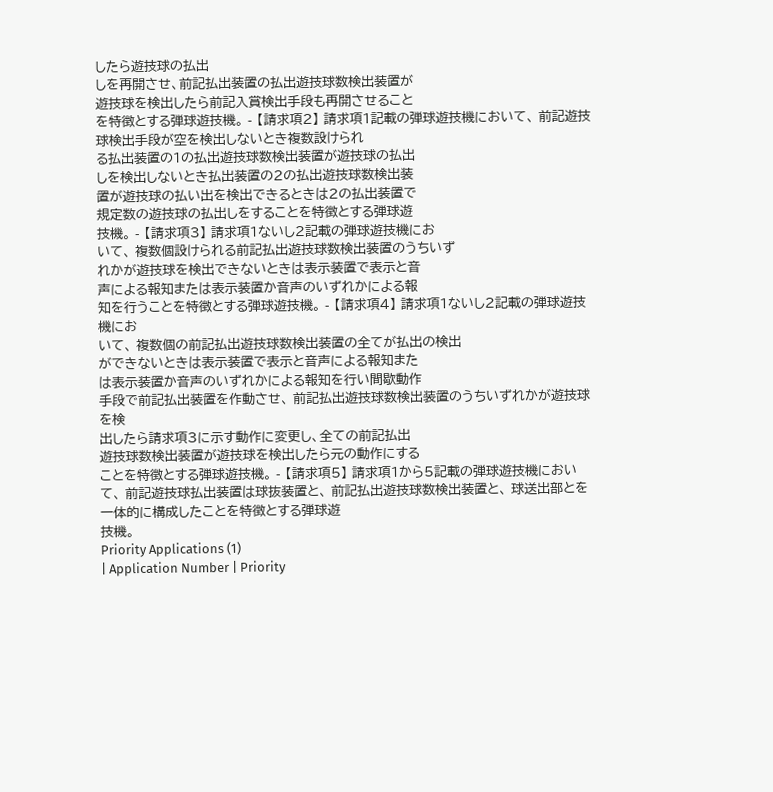したら遊技球の払出
しを再開させ、前記払出装置の払出遊技球数検出装置が
遊技球を検出したら前記入賞検出手段も再開させること
を特徴とする弾球遊技機。 - 【請求項2】 請求項1記載の弾球遊技機において、 前記遊技球検出手段が空を検出しないとき複数設けられ
る払出装置の1の払出遊技球数検出装置が遊技球の払出
しを検出しないとき払出装置の2の払出遊技球数検出装
置が遊技球の払い出を検出できるときは2の払出装置で
規定数の遊技球の払出しをすることを特徴とする弾球遊
技機。 - 【請求項3】 請求項1ないし2記載の弾球遊技機にお
いて、 複数個設けられる前記払出遊技球数検出装置のうちいず
れかが遊技球を検出できないときは表示装置で表示と音
声による報知または表示装置か音声のいずれかによる報
知を行うことを特徴とする弾球遊技機。 - 【請求項4】 請求項1ないし2記載の弾球遊技機にお
いて、 複数個の前記払出遊技球数検出装置の全てが払出の検出
ができないときは表示装置で表示と音声による報知また
は表示装置か音声のいずれかによる報知を行い間歇動作
手段で前記払出装置を作動させ、 前記払出遊技球数検出装置のうちいずれかが遊技球を検
出したら請求項3に示す動作に変更し、全ての前記払出
遊技球数検出装置が遊技球を検出したら元の動作にする
ことを特徴とする弾球遊技機。 - 【請求項5】 請求項1から5記載の弾球遊技機におい
て、 前記遊技球払出装置は球抜装置と、 前記払出遊技球数検出装置と、 球送出部とを一体的に構成したことを特徴とする弾球遊
技機。
Priority Applications (1)
| Application Number | Priority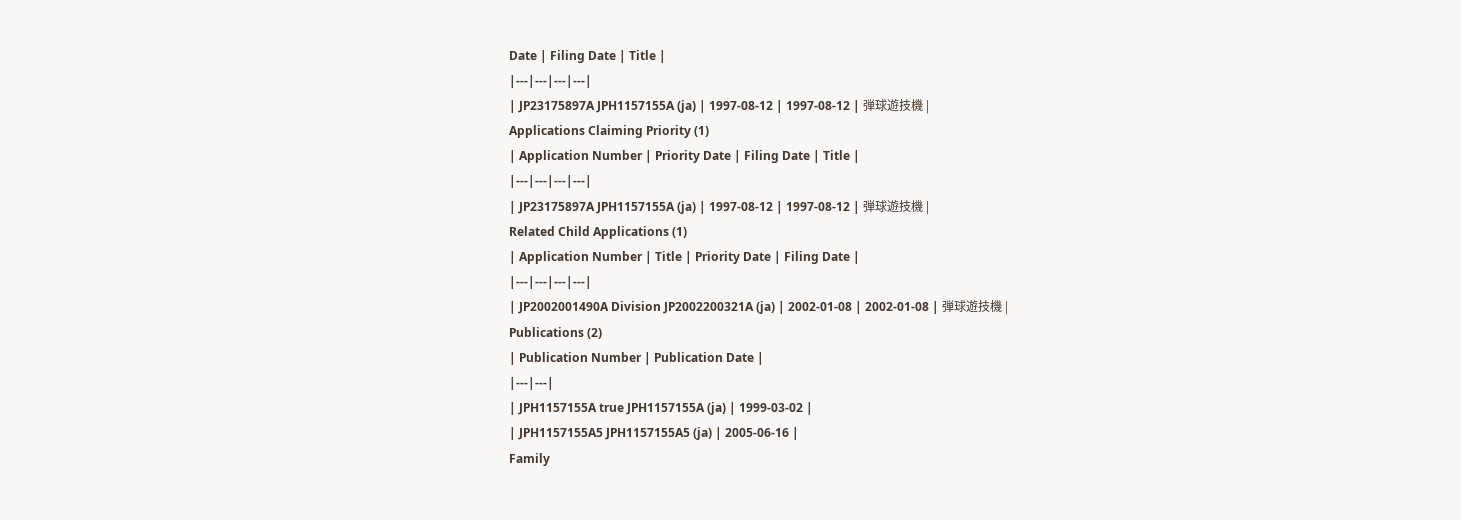Date | Filing Date | Title |
|---|---|---|---|
| JP23175897A JPH1157155A (ja) | 1997-08-12 | 1997-08-12 | 弾球遊技機 |
Applications Claiming Priority (1)
| Application Number | Priority Date | Filing Date | Title |
|---|---|---|---|
| JP23175897A JPH1157155A (ja) | 1997-08-12 | 1997-08-12 | 弾球遊技機 |
Related Child Applications (1)
| Application Number | Title | Priority Date | Filing Date |
|---|---|---|---|
| JP2002001490A Division JP2002200321A (ja) | 2002-01-08 | 2002-01-08 | 弾球遊技機 |
Publications (2)
| Publication Number | Publication Date |
|---|---|
| JPH1157155A true JPH1157155A (ja) | 1999-03-02 |
| JPH1157155A5 JPH1157155A5 (ja) | 2005-06-16 |
Family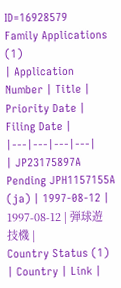ID=16928579
Family Applications (1)
| Application Number | Title | Priority Date | Filing Date |
|---|---|---|---|
| JP23175897A Pending JPH1157155A (ja) | 1997-08-12 | 1997-08-12 | 弾球遊技機 |
Country Status (1)
| Country | Link |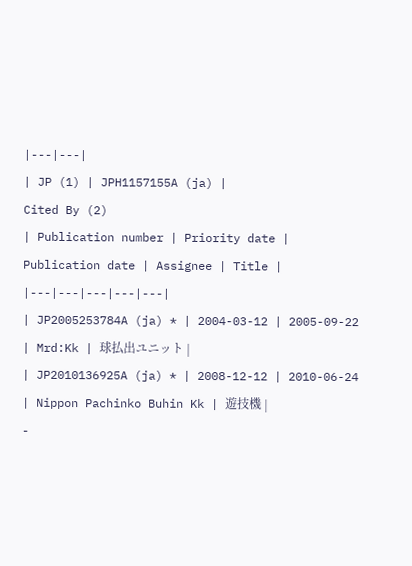|---|---|
| JP (1) | JPH1157155A (ja) |
Cited By (2)
| Publication number | Priority date | Publication date | Assignee | Title |
|---|---|---|---|---|
| JP2005253784A (ja) * | 2004-03-12 | 2005-09-22 | Mrd:Kk | 球払出ユニット |
| JP2010136925A (ja) * | 2008-12-12 | 2010-06-24 | Nippon Pachinko Buhin Kk | 遊技機 |
-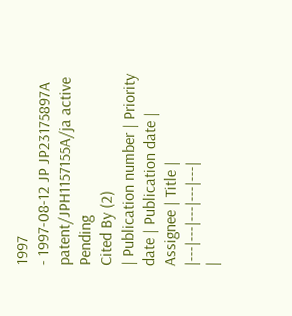1997
- 1997-08-12 JP JP23175897A patent/JPH1157155A/ja active Pending
Cited By (2)
| Publication number | Priority date | Publication date | Assignee | Title |
|---|---|---|---|---|
|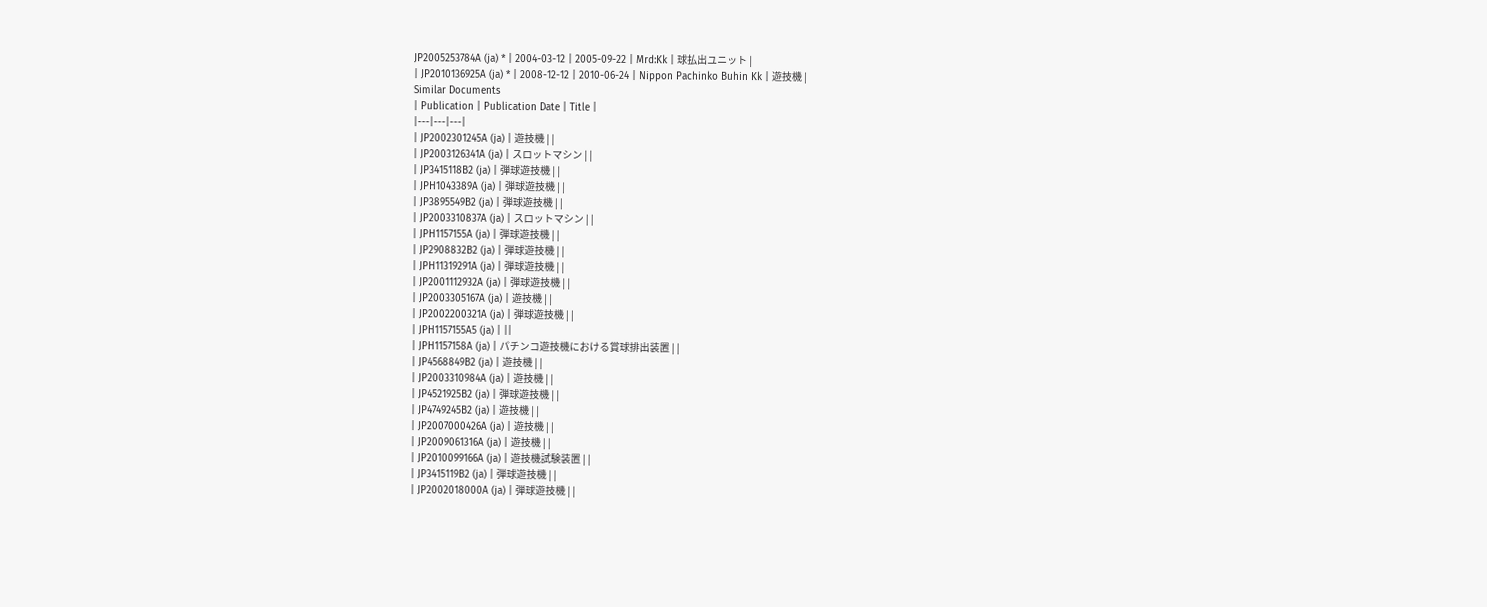JP2005253784A (ja) * | 2004-03-12 | 2005-09-22 | Mrd:Kk | 球払出ユニット |
| JP2010136925A (ja) * | 2008-12-12 | 2010-06-24 | Nippon Pachinko Buhin Kk | 遊技機 |
Similar Documents
| Publication | Publication Date | Title |
|---|---|---|
| JP2002301245A (ja) | 遊技機 | |
| JP2003126341A (ja) | スロットマシン | |
| JP3415118B2 (ja) | 弾球遊技機 | |
| JPH1043389A (ja) | 弾球遊技機 | |
| JP3895549B2 (ja) | 弾球遊技機 | |
| JP2003310837A (ja) | スロットマシン | |
| JPH1157155A (ja) | 弾球遊技機 | |
| JP2908832B2 (ja) | 弾球遊技機 | |
| JPH11319291A (ja) | 弾球遊技機 | |
| JP2001112932A (ja) | 弾球遊技機 | |
| JP2003305167A (ja) | 遊技機 | |
| JP2002200321A (ja) | 弾球遊技機 | |
| JPH1157155A5 (ja) | ||
| JPH1157158A (ja) | パチンコ遊技機における賞球排出装置 | |
| JP4568849B2 (ja) | 遊技機 | |
| JP2003310984A (ja) | 遊技機 | |
| JP4521925B2 (ja) | 弾球遊技機 | |
| JP4749245B2 (ja) | 遊技機 | |
| JP2007000426A (ja) | 遊技機 | |
| JP2009061316A (ja) | 遊技機 | |
| JP2010099166A (ja) | 遊技機試験装置 | |
| JP3415119B2 (ja) | 弾球遊技機 | |
| JP2002018000A (ja) | 弾球遊技機 | |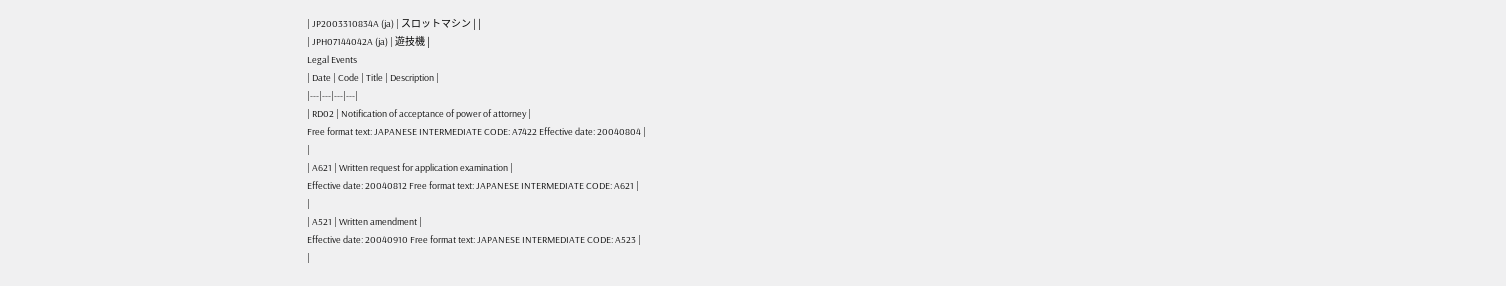| JP2003310834A (ja) | スロットマシン | |
| JPH07144042A (ja) | 遊技機 |
Legal Events
| Date | Code | Title | Description |
|---|---|---|---|
| RD02 | Notification of acceptance of power of attorney |
Free format text: JAPANESE INTERMEDIATE CODE: A7422 Effective date: 20040804 |
|
| A621 | Written request for application examination |
Effective date: 20040812 Free format text: JAPANESE INTERMEDIATE CODE: A621 |
|
| A521 | Written amendment |
Effective date: 20040910 Free format text: JAPANESE INTERMEDIATE CODE: A523 |
|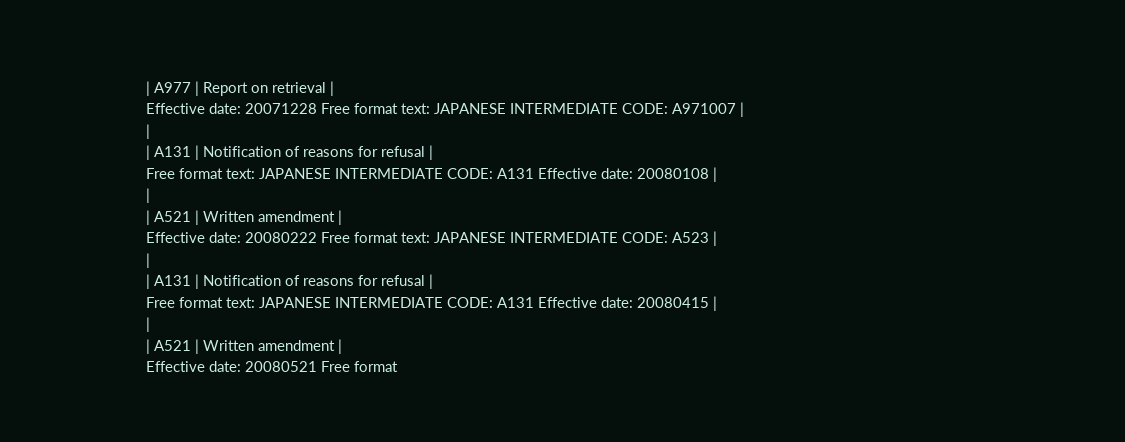| A977 | Report on retrieval |
Effective date: 20071228 Free format text: JAPANESE INTERMEDIATE CODE: A971007 |
|
| A131 | Notification of reasons for refusal |
Free format text: JAPANESE INTERMEDIATE CODE: A131 Effective date: 20080108 |
|
| A521 | Written amendment |
Effective date: 20080222 Free format text: JAPANESE INTERMEDIATE CODE: A523 |
|
| A131 | Notification of reasons for refusal |
Free format text: JAPANESE INTERMEDIATE CODE: A131 Effective date: 20080415 |
|
| A521 | Written amendment |
Effective date: 20080521 Free format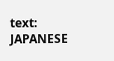text: JAPANESE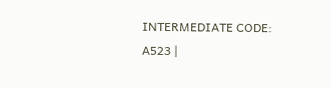INTERMEDIATE CODE: A523 |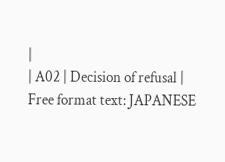|
| A02 | Decision of refusal |
Free format text: JAPANESE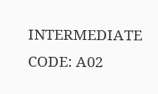INTERMEDIATE CODE: A02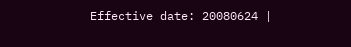Effective date: 20080624 |